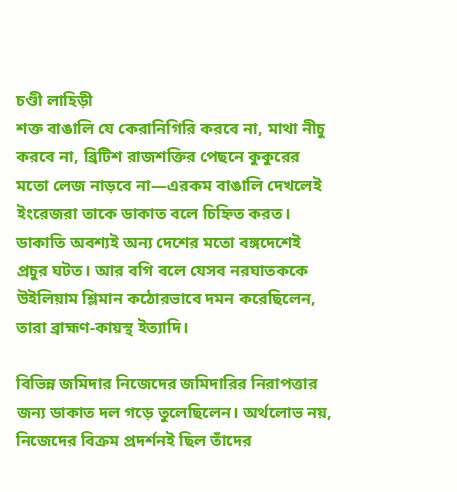চণ্ডী লাহিড়ী
শক্ত বাঙালি যে কেরানিগিরি করবে না, মাথা নীচু করবে না, ব্রিটিশ রাজশক্তির পেছনে কুকুরের মতো লেজ নাড়বে না—এরকম বাঙালি দেখলেই ইংরেজরা তাকে ডাকাত বলে চিহ্নিত করত। ডাকাতি অবশ্যই অন্য দেশের মতো বঙ্গদেশেই প্রচুর ঘটত। আর বগি বলে যেসব নরঘাতককে উইলিয়াম শ্লিমান কঠোরভাবে দমন করেছিলেন, তারা ব্রাহ্মণ-কায়স্থ ইত্যাদি।

বিভিন্ন জমিদার নিজেদের জমিদারির নিরাপত্তার জন্য ডাকাত দল গড়ে তুলেছিলেন। অর্থলোভ নয়, নিজেদের বিক্রম প্রদর্শনই ছিল তাঁদের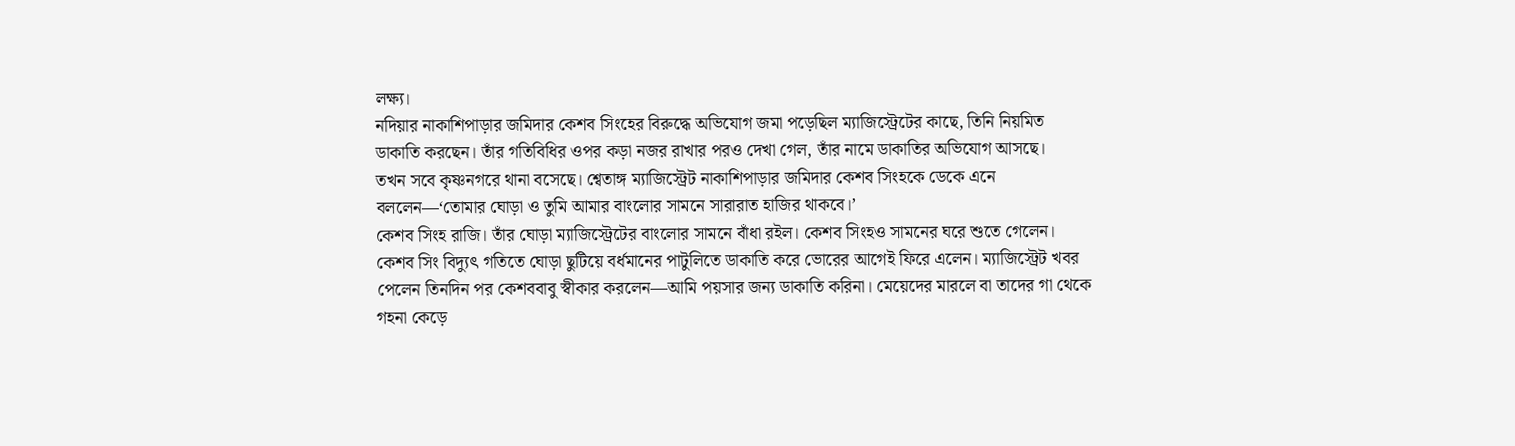লক্ষ্য।
নদিয়ার নাকাশিপাড়ার জমিদার কেশব সিংহের বিরুদ্ধে অভিযোগ জমা পড়েছিল ম্যাজিস্ট্রেটের কাছে, তিনি নিয়মিত ডাকাতি করছেন। তাঁর গতিবিধির ওপর কড়া নজর রাখার পরও দেখা গেল, তাঁর নামে ডাকাতির অভিযোগ আসছে।
তখন সবে কৃষ্ণনগরে থানা বসেছে। শ্বেতাঙ্গ ম্যাজিস্ট্রেট নাকাশিপাড়ার জমিদার কেশব সিংহকে ডেকে এনে বললেন—‘তোমার ঘোড়া ও তুমি আমার বাংলোর সামনে সারারাত হাজির থাকবে।’
কেশব সিংহ রাজি। তাঁর ঘোড়া ম্যাজিস্ট্রেটের বাংলোর সামনে বাঁধা রইল। কেশব সিংহও সামনের ঘরে শুতে গেলেন। কেশব সিং বিদ্যুৎ গতিতে ঘোড়া ছুটিয়ে বর্ধমানের পাটুলিতে ডাকাতি করে ভোরের আগেই ফিরে এলেন। ম্যাজিস্ট্রেট খবর পেলেন তিনদিন পর কেশববাবু স্বীকার করলেন—আমি পয়সার জন্য ডাকাতি করিনা। মেয়েদের মারলে বা তাদের গা থেকে গহনা কেড়ে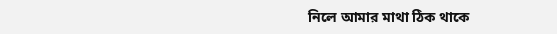নিলে আমার মাথা ঠিক থাকে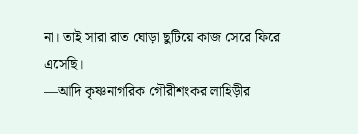না। তাই সারা রাত ঘোড়া ছুটিয়ে কাজ সেরে ফিরে এসেছি।
—আদি কৃষ্ণনাগরিক গৌরীশংকর লাহিড়ীর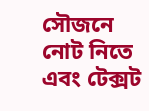সৌজনে
নোট নিতে এবং টেক্সট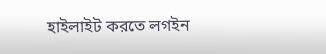হাইলাইট করতে লগইন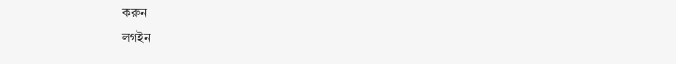করুন
লগইন